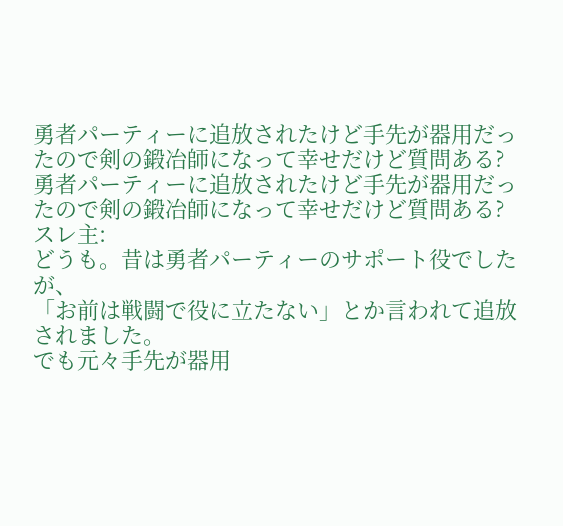勇者パーティーに追放されたけど手先が器用だったので剣の鍛冶師になって幸せだけど質問ある?
勇者パーティーに追放されたけど手先が器用だったので剣の鍛冶師になって幸せだけど質問ある?
スレ主:
どうも。昔は勇者パーティーのサポート役でしたが、
「お前は戦闘で役に立たない」とか言われて追放されました。
でも元々手先が器用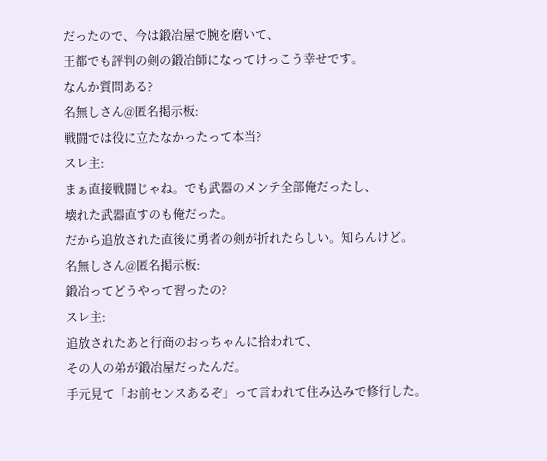だったので、今は鍛冶屋で腕を磨いて、
王都でも評判の剣の鍛冶師になってけっこう幸せです。
なんか質問ある?
名無しさん@匿名掲示板:
戦闘では役に立たなかったって本当?
スレ主:
まぁ直接戦闘じゃね。でも武器のメンテ全部俺だったし、
壊れた武器直すのも俺だった。
だから追放された直後に勇者の剣が折れたらしい。知らんけど。
名無しさん@匿名掲示板:
鍛冶ってどうやって習ったの?
スレ主:
追放されたあと行商のおっちゃんに拾われて、
その人の弟が鍛冶屋だったんだ。
手元見て「お前センスあるぞ」って言われて住み込みで修行した。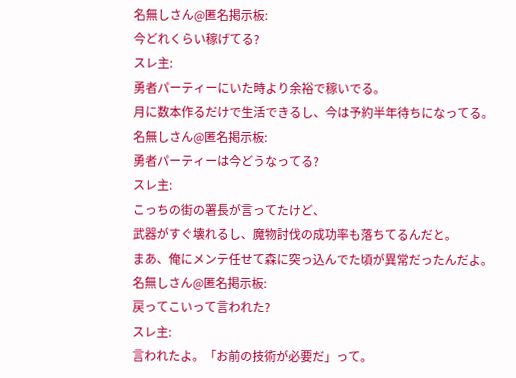名無しさん@匿名掲示板:
今どれくらい稼げてる?
スレ主:
勇者パーティーにいた時より余裕で稼いでる。
月に数本作るだけで生活できるし、今は予約半年待ちになってる。
名無しさん@匿名掲示板:
勇者パーティーは今どうなってる?
スレ主:
こっちの街の署長が言ってたけど、
武器がすぐ壊れるし、魔物討伐の成功率も落ちてるんだと。
まあ、俺にメンテ任せて森に突っ込んでた頃が異常だったんだよ。
名無しさん@匿名掲示板:
戻ってこいって言われた?
スレ主:
言われたよ。「お前の技術が必要だ」って。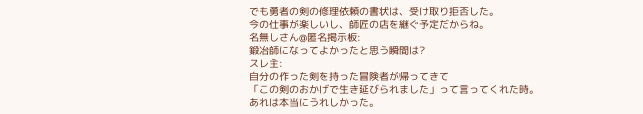でも勇者の剣の修理依頼の書状は、受け取り拒否した。
今の仕事が楽しいし、師匠の店を継ぐ予定だからね。
名無しさん@匿名掲示板:
鍛冶師になってよかったと思う瞬間は?
スレ主:
自分の作った剣を持った冒険者が帰ってきて
「この剣のおかげで生き延びられました」って言ってくれた時。
あれは本当にうれしかった。